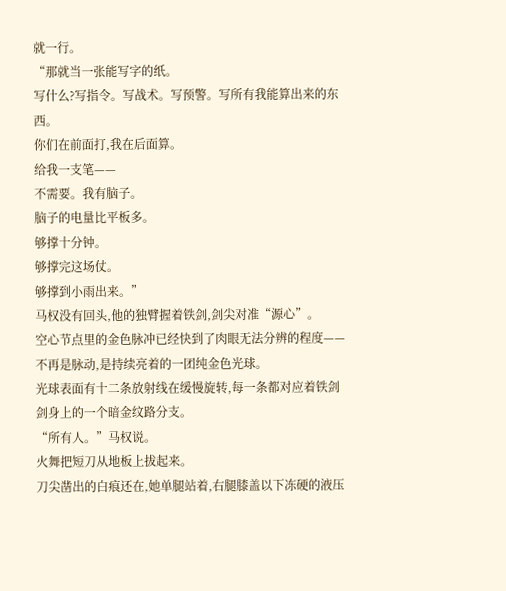就一行。
“那就当一张能写字的纸。
写什么?写指令。写战术。写预警。写所有我能算出来的东西。
你们在前面打,我在后面算。
给我一支笔——
不需要。我有脑子。
脑子的电量比平板多。
够撑十分钟。
够撑完这场仗。
够撑到小雨出来。”
马权没有回头,他的独臂握着铁剑,剑尖对准“源心”。
空心节点里的金色脉冲已经快到了肉眼无法分辨的程度——
不再是脉动,是持续亮着的一团纯金色光球。
光球表面有十二条放射线在缓慢旋转,每一条都对应着铁剑剑身上的一个暗金纹路分支。
“所有人。”马权说。
火舞把短刀从地板上拔起来。
刀尖凿出的白痕还在,她单腿站着,右腿膝盖以下冻硬的液压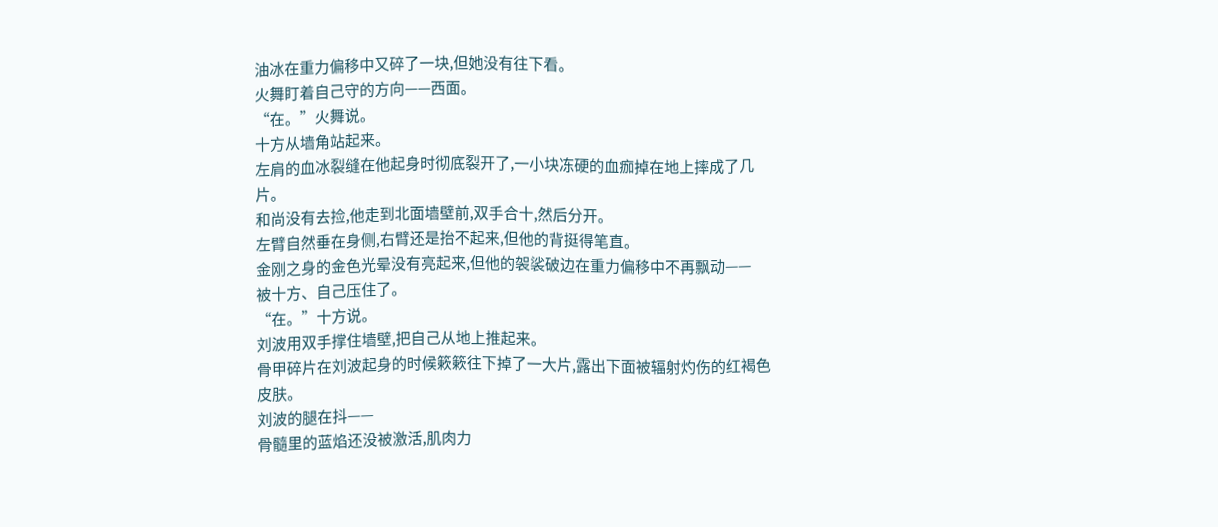油冰在重力偏移中又碎了一块,但她没有往下看。
火舞盯着自己守的方向——西面。
“在。”火舞说。
十方从墙角站起来。
左肩的血冰裂缝在他起身时彻底裂开了,一小块冻硬的血痂掉在地上摔成了几片。
和尚没有去捡,他走到北面墙壁前,双手合十,然后分开。
左臂自然垂在身侧,右臂还是抬不起来,但他的背挺得笔直。
金刚之身的金色光晕没有亮起来,但他的袈裟破边在重力偏移中不再飘动——
被十方、自己压住了。
“在。”十方说。
刘波用双手撑住墙壁,把自己从地上推起来。
骨甲碎片在刘波起身的时候簌簌往下掉了一大片,露出下面被辐射灼伤的红褐色皮肤。
刘波的腿在抖——
骨髓里的蓝焰还没被激活,肌肉力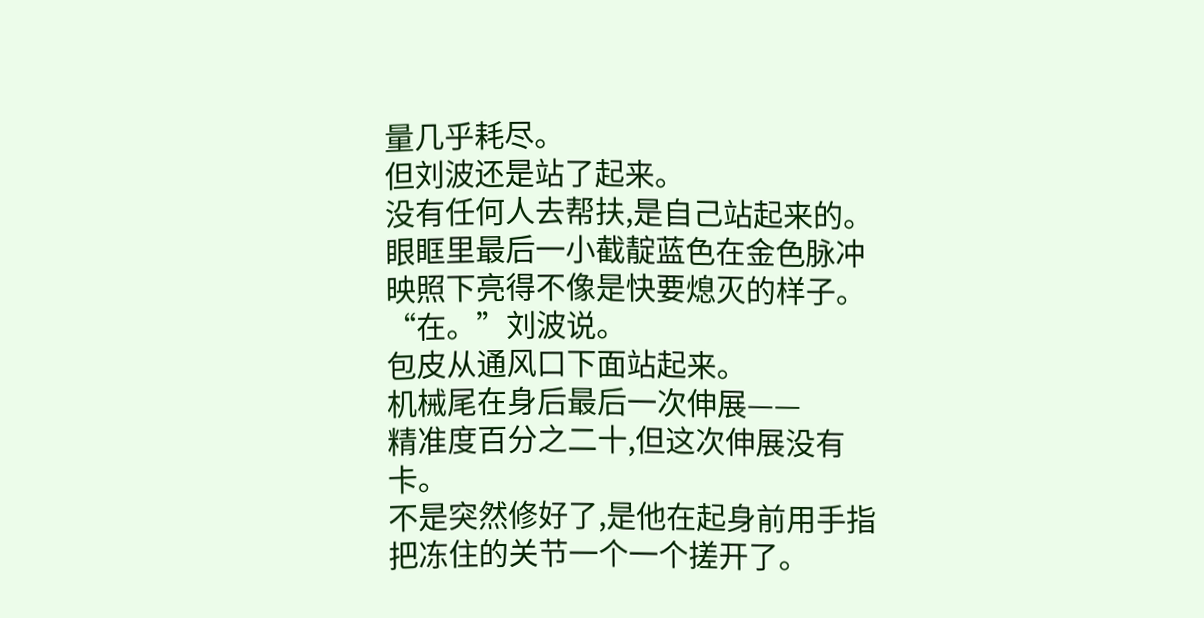量几乎耗尽。
但刘波还是站了起来。
没有任何人去帮扶,是自己站起来的。
眼眶里最后一小截靛蓝色在金色脉冲映照下亮得不像是快要熄灭的样子。
“在。”刘波说。
包皮从通风口下面站起来。
机械尾在身后最后一次伸展——
精准度百分之二十,但这次伸展没有卡。
不是突然修好了,是他在起身前用手指把冻住的关节一个一个搓开了。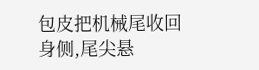包皮把机械尾收回身侧,尾尖悬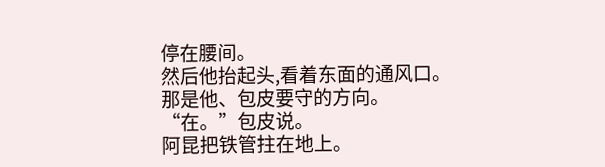停在腰间。
然后他抬起头,看着东面的通风口。
那是他、包皮要守的方向。
“在。”包皮说。
阿昆把铁管拄在地上。